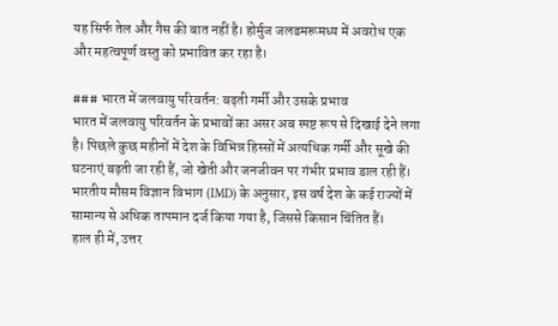यह सिर्फ तेल और गैस की बात नहीं है। होर्मुज जलडमरूमध्य में अवरोध एक और महत्वपूर्ण वस्तु को प्रभावित कर रहा है।

### भारत में जलवायु परिवर्तन: बढ़ती गर्मी और उसके प्रभाव
भारत में जलवायु परिवर्तन के प्रभावों का असर अब स्पष्ट रूप से दिखाई देने लगा है। पिछले कुछ महीनों में देश के विभिन्न हिस्सों में अत्यधिक गर्मी और सूखे की घटनाएं बढ़ती जा रही हैं, जो खेती और जनजीवन पर गंभीर प्रभाव डाल रही हैं। भारतीय मौसम विज्ञान विभाग (IMD) के अनुसार, इस वर्ष देश के कई राज्यों में सामान्य से अधिक तापमान दर्ज किया गया है, जिससे किसान चिंतित हैं।
हाल ही में, उत्तर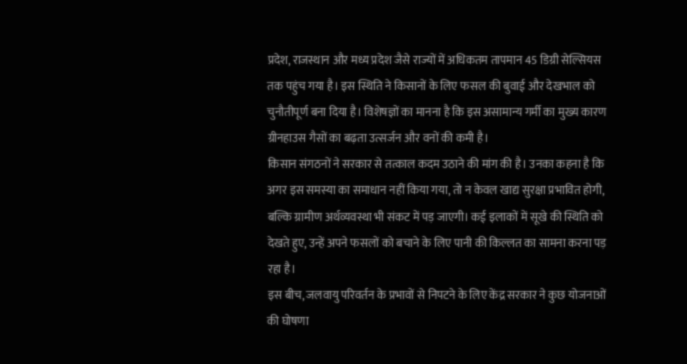प्रदेश, राजस्थान और मध्य प्रदेश जैसे राज्यों में अधिकतम तापमान 45 डिग्री सेल्सियस तक पहुंच गया है। इस स्थिति ने किसानों के लिए फसल की बुवाई और देखभाल को चुनौतीपूर्ण बना दिया है। विशेषज्ञों का मानना है कि इस असामान्य गर्मी का मुख्य कारण ग्रीनहाउस गैसों का बढ़ता उत्सर्जन और वनों की कमी है।
किसान संगठनों ने सरकार से तत्काल कदम उठाने की मांग की है। उनका कहना है कि अगर इस समस्या का समाधान नहीं किया गया, तो न केवल खाद्य सुरक्षा प्रभावित होगी, बल्कि ग्रामीण अर्थव्यवस्था भी संकट में पड़ जाएगी। कई इलाकों में सूखे की स्थिति को देखते हुए, उन्हें अपने फसलों को बचाने के लिए पानी की किल्लत का सामना करना पड़ रहा है।
इस बीच, जलवायु परिवर्तन के प्रभावों से निपटने के लिए केंद्र सरकार ने कुछ योजनाओं की घोषणा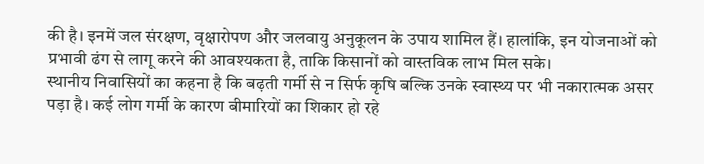की है। इनमें जल संरक्षण, वृक्षारोपण और जलवायु अनुकूलन के उपाय शामिल हैं। हालांकि, इन योजनाओं को प्रभावी ढंग से लागू करने की आवश्यकता है, ताकि किसानों को वास्तविक लाभ मिल सके।
स्थानीय निवासियों का कहना है कि बढ़ती गर्मी से न सिर्फ कृषि बल्कि उनके स्वास्थ्य पर भी नकारात्मक असर पड़ा है। कई लोग गर्मी के कारण बीमारियों का शिकार हो रहे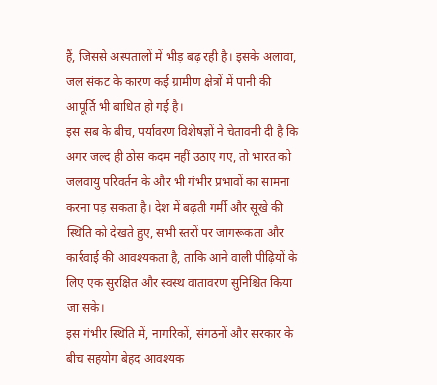हैं, जिससे अस्पतालों में भीड़ बढ़ रही है। इसके अलावा, जल संकट के कारण कई ग्रामीण क्षेत्रों में पानी की आपूर्ति भी बाधित हो गई है।
इस सब के बीच, पर्यावरण विशेषज्ञों ने चेतावनी दी है कि अगर जल्द ही ठोस कदम नहीं उठाए गए, तो भारत को जलवायु परिवर्तन के और भी गंभीर प्रभावों का सामना करना पड़ सकता है। देश में बढ़ती गर्मी और सूखे की स्थिति को देखते हुए, सभी स्तरों पर जागरूकता और कार्रवाई की आवश्यकता है, ताकि आने वाली पीढ़ियों के लिए एक सुरक्षित और स्वस्थ वातावरण सुनिश्चित किया जा सके।
इस गंभीर स्थिति में, नागरिकों, संगठनों और सरकार के बीच सहयोग बेहद आवश्यक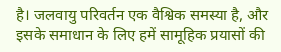है। जलवायु परिवर्तन एक वैश्विक समस्या है, और इसके समाधान के लिए हमें सामूहिक प्रयासों की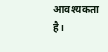आवश्यकता है।